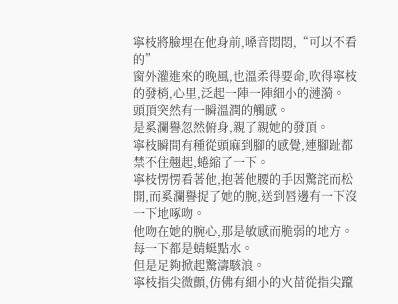寧枝將臉埋在他身前,嗓音悶悶,“可以不看的”
窗外灌進來的晚風,也溫柔得要命,吹得寧枝的發梢,心里,泛起一陣一陣細小的漣漪。
頭頂突然有一瞬溫潤的觸感。
是奚瀾譽忽然俯身,親了親她的發頂。
寧枝瞬間有種從頭麻到腳的感覺,連腳趾都禁不住翹起,蜷縮了一下。
寧枝愣愣看著他,抱著他腰的手因驚詫而松開,而奚瀾譽捉了她的腕,送到唇邊有一下沒一下地啄吻。
他吻在她的腕心,那是敏感而脆弱的地方。
每一下都是蜻蜓點水。
但是足夠掀起驚濤駭浪。
寧枝指尖微顫,仿佛有細小的火苗從指尖躥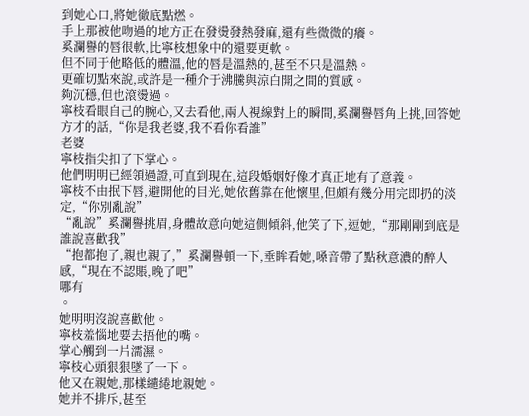到她心口,將她徹底點燃。
手上那被他吻過的地方正在發燙發熱發麻,還有些微微的癢。
奚瀾譽的唇很軟,比寧枝想象中的還要更軟。
但不同于他略低的體溫,他的唇是溫熱的,甚至不只是溫熱。
更確切點來說,或許是一種介于沸騰與涼白開之間的質感。
夠沉穩,但也滾燙過。
寧枝看眼自己的腕心,又去看他,兩人視線對上的瞬間,奚瀾譽唇角上挑,回答她方才的話,“你是我老婆,我不看你看誰”
老婆
寧枝指尖扣了下掌心。
他們明明已經領過證,可直到現在,這段婚姻好像才真正地有了意義。
寧枝不由抿下唇,避開他的目光,她依舊靠在他懷里,但頗有幾分用完即扔的淡定,“你別亂說”
“亂說”奚瀾譽挑眉,身體故意向她這側傾斜,他笑了下,逗她,“那剛剛到底是誰說喜歡我”
“抱都抱了,親也親了,”奚瀾譽頓一下,垂眸看她,嗓音帶了點秋意濃的醉人感,“現在不認賬,晚了吧”
哪有
。
她明明沒說喜歡他。
寧枝羞惱地要去捂他的嘴。
掌心觸到一片濡濕。
寧枝心頭狠狠墜了一下。
他又在親她,那樣繾綣地親她。
她并不排斥,甚至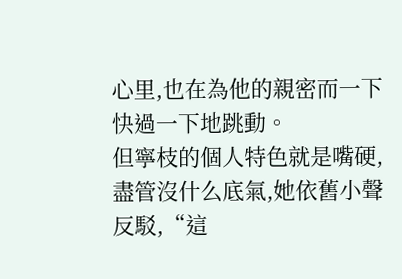心里,也在為他的親密而一下快過一下地跳動。
但寧枝的個人特色就是嘴硬,盡管沒什么底氣,她依舊小聲反駁,“這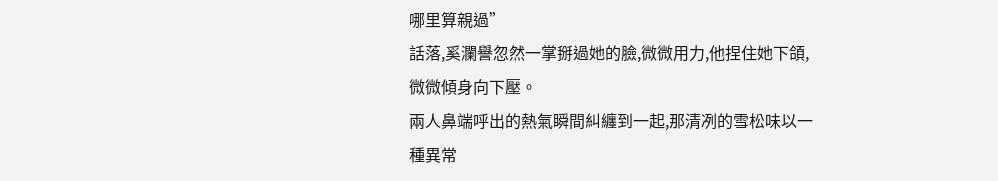哪里算親過”
話落,奚瀾譽忽然一掌掰過她的臉,微微用力,他捏住她下頜,微微傾身向下壓。
兩人鼻端呼出的熱氣瞬間糾纏到一起,那清冽的雪松味以一種異常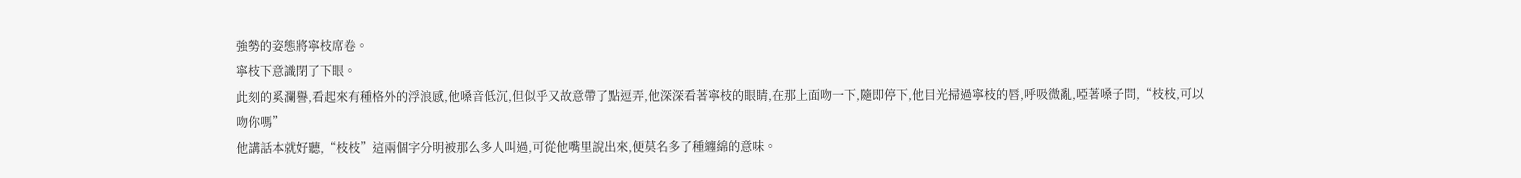強勢的姿態將寧枝席卷。
寧枝下意識閉了下眼。
此刻的奚瀾譽,看起來有種格外的浮浪感,他嗓音低沉,但似乎又故意帶了點逗弄,他深深看著寧枝的眼睛,在那上面吻一下,隨即停下,他目光掃過寧枝的唇,呼吸微亂,啞著嗓子問,“枝枝,可以吻你嗎”
他講話本就好聽,“枝枝”這兩個字分明被那么多人叫過,可從他嘴里說出來,便莫名多了種纏綿的意味。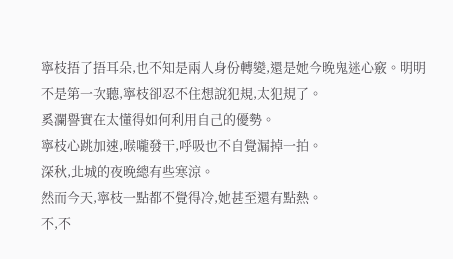寧枝捂了捂耳朵,也不知是兩人身份轉變,還是她今晚鬼迷心竅。明明不是第一次聽,寧枝卻忍不住想說犯規,太犯規了。
奚瀾譽實在太懂得如何利用自己的優勢。
寧枝心跳加速,喉嚨發干,呼吸也不自覺漏掉一拍。
深秋,北城的夜晚總有些寒涼。
然而今天,寧枝一點都不覺得冷,她甚至還有點熱。
不,不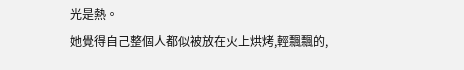光是熱。
她覺得自己整個人都似被放在火上烘烤,輕飄飄的,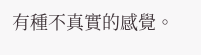有種不真實的感覺。